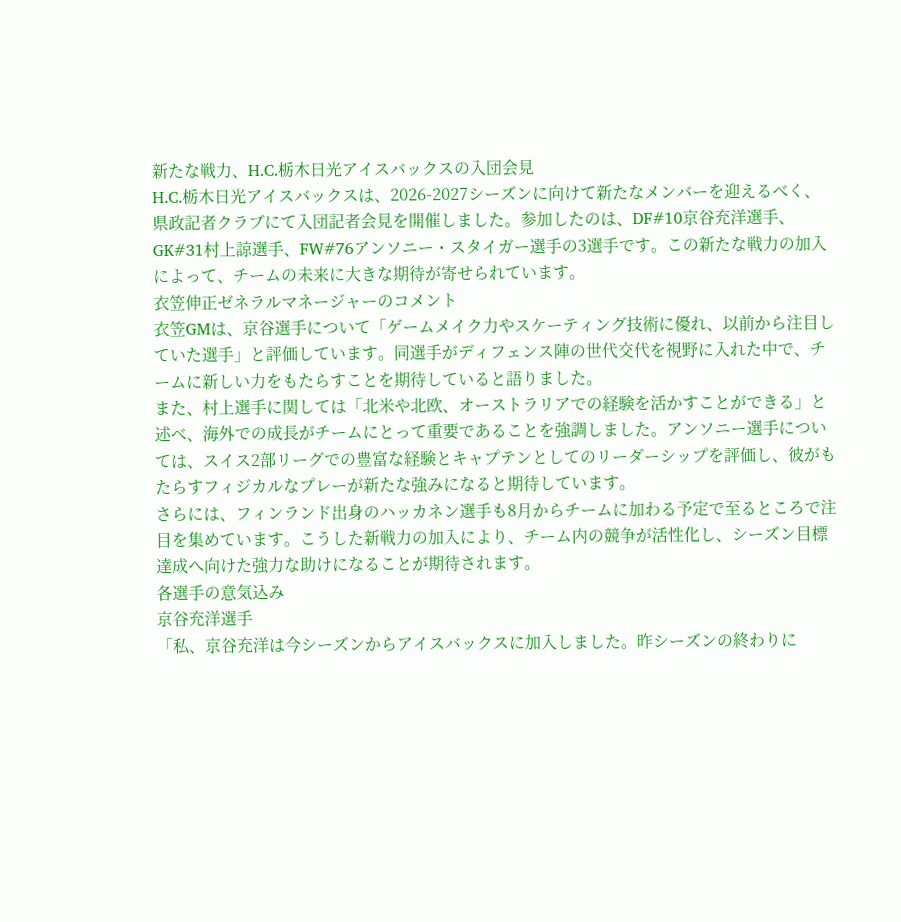新たな戦力、H.C.栃木日光アイスバックスの入団会見
H.C.栃木日光アイスバックスは、2026-2027シーズンに向けて新たなメンバーを迎えるべく、県政記者クラブにて入団記者会見を開催しました。参加したのは、DF#10京谷充洋選手、GK#31村上諒選手、FW#76アンソニー・スタイガー選手の3選手です。この新たな戦力の加入によって、チームの未来に大きな期待が寄せられています。
衣笠伸正ゼネラルマネージャーのコメント
衣笠GMは、京谷選手について「ゲームメイク力やスケーティング技術に優れ、以前から注目していた選手」と評価しています。同選手がディフェンス陣の世代交代を視野に入れた中で、チームに新しい力をもたらすことを期待していると語りました。
また、村上選手に関しては「北米や北欧、オーストラリアでの経験を活かすことができる」と述べ、海外での成長がチームにとって重要であることを強調しました。アンソニー選手については、スイス2部リーグでの豊富な経験とキャプテンとしてのリーダーシップを評価し、彼がもたらすフィジカルなプレーが新たな強みになると期待しています。
さらには、フィンランド出身のハッカネン選手も8月からチームに加わる予定で至るところで注目を集めています。こうした新戦力の加入により、チーム内の競争が活性化し、シーズン目標達成へ向けた強力な助けになることが期待されます。
各選手の意気込み
京谷充洋選手
「私、京谷充洋は今シーズンからアイスバックスに加入しました。昨シーズンの終わりに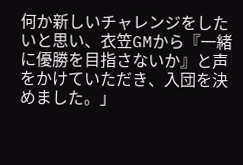何か新しいチャレンジをしたいと思い、衣笠GMから『一緒に優勝を目指さないか』と声をかけていただき、入団を決めました。」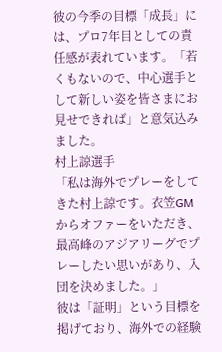彼の今季の目標「成長」には、プロ7年目としての責任感が表れています。「若くもないので、中心選手として新しい姿を皆さまにお見せできれば」と意気込みました。
村上諒選手
「私は海外でプレーをしてきた村上諒です。衣笠GMからオファーをいただき、最高峰のアジアリーグでプレーしたい思いがあり、入団を決めました。」
彼は「証明」という目標を掲げており、海外での経験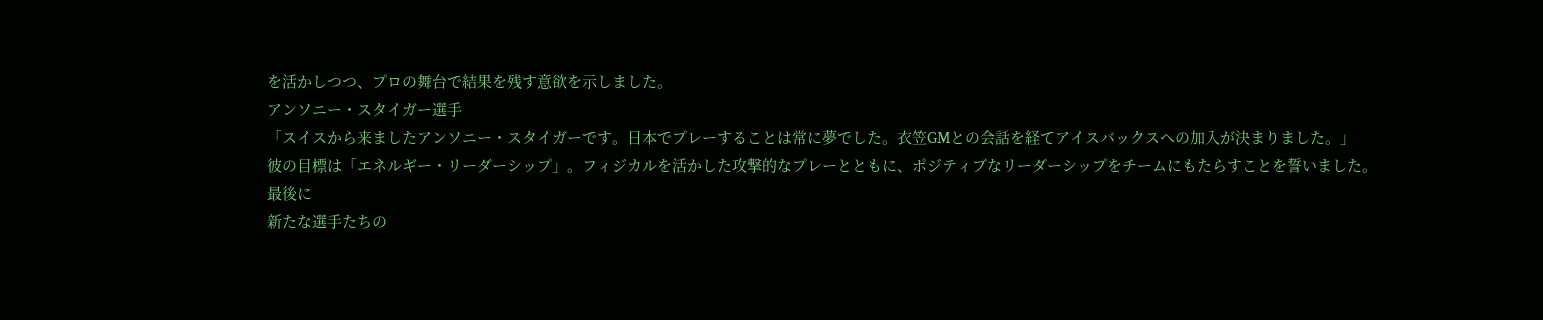を活かしつつ、プロの舞台で結果を残す意欲を示しました。
アンソニー・スタイガー選手
「スイスから来ましたアンソニー・スタイガーです。日本でプレーすることは常に夢でした。衣笠GMとの会話を経てアイスバックスへの加入が決まりました。」
彼の目標は「エネルギー・リーダーシップ」。フィジカルを活かした攻撃的なプレーとともに、ポジティブなリーダーシップをチームにもたらすことを誓いました。
最後に
新たな選手たちの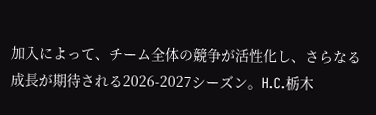加入によって、チーム全体の競争が活性化し、さらなる成長が期待される2026-2027シーズン。H.C.栃木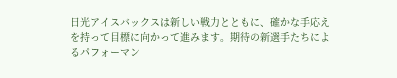日光アイスバックスは新しい戦力とともに、確かな手応えを持って目標に向かって進みます。期待の新選手たちによるパフォーマン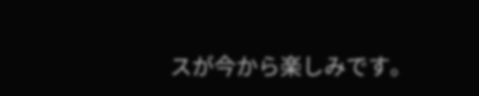スが今から楽しみです。